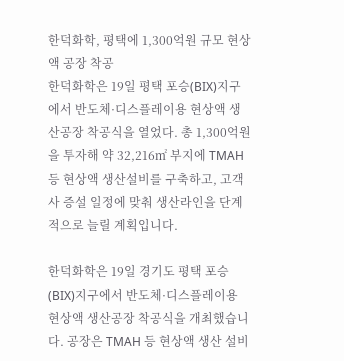한덕화학, 평택에 1,300억원 규모 현상액 공장 착공
한덕화학은 19일 평택 포승(BIX)지구에서 반도체·디스플레이용 현상액 생산공장 착공식을 열었다. 총 1,300억원을 투자해 약 32,216㎡ 부지에 TMAH 등 현상액 생산설비를 구축하고, 고객사 증설 일정에 맞춰 생산라인을 단계적으로 늘릴 계획입니다.

한덕화학은 19일 경기도 평택 포승(BIX)지구에서 반도체·디스플레이용 현상액 생산공장 착공식을 개최했습니다. 공장은 TMAH 등 현상액 생산 설비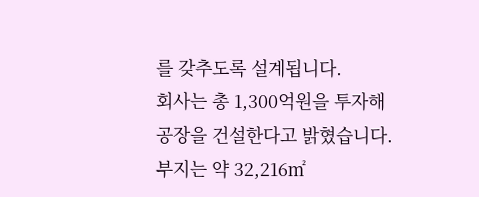를 갖추도록 설계됩니다.
회사는 총 1,300억원을 투자해 공장을 건설한다고 밝혔습니다. 부지는 약 32,216㎡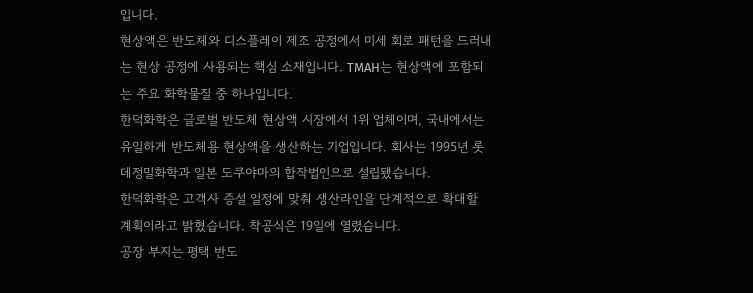입니다.
현상액은 반도체와 디스플레이 제조 공정에서 미세 회로 패턴을 드러내는 현상 공정에 사용되는 핵심 소재입니다. TMAH는 현상액에 포함되는 주요 화학물질 중 하나입니다.
한덕화학은 글로벌 반도체 현상액 시장에서 1위 업체이며, 국내에서는 유일하게 반도체용 현상액을 생산하는 기업입니다. 회사는 1995년 롯데정밀화학과 일본 도쿠야마의 합작법인으로 설립됐습니다.
한덕화학은 고객사 증설 일정에 맞춰 생산라인을 단계적으로 확대할 계획이라고 밝혔습니다. 착공식은 19일에 열렸습니다.
공장 부지는 평택 반도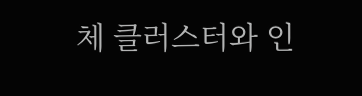체 클러스터와 인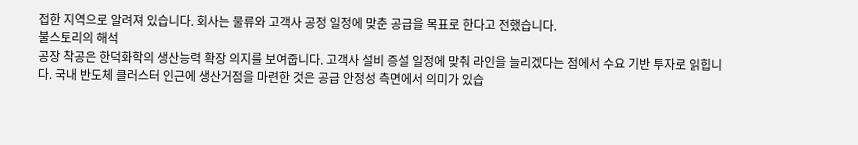접한 지역으로 알려져 있습니다. 회사는 물류와 고객사 공정 일정에 맞춘 공급을 목표로 한다고 전했습니다.
불스토리의 해석
공장 착공은 한덕화학의 생산능력 확장 의지를 보여줍니다. 고객사 설비 증설 일정에 맞춰 라인을 늘리겠다는 점에서 수요 기반 투자로 읽힙니다. 국내 반도체 클러스터 인근에 생산거점을 마련한 것은 공급 안정성 측면에서 의미가 있습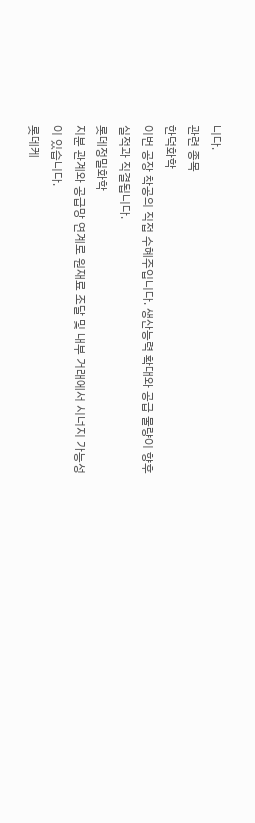니다.
관련 종목
한덕화학
이번 공장 착공의 직접 수혜주입니다. 생산능력 확대와 공급 물량이 향후 실적과 직결됩니다.
롯데정밀화학
지분 관계와 공급망 연계로 원재료 조달 및 내부 거래에서 시너지 가능성이 있습니다.
롯데케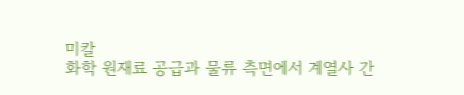미칼
화학 원재료 공급과 물류 측면에서 계열사 간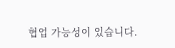협업 가능성이 있습니다.